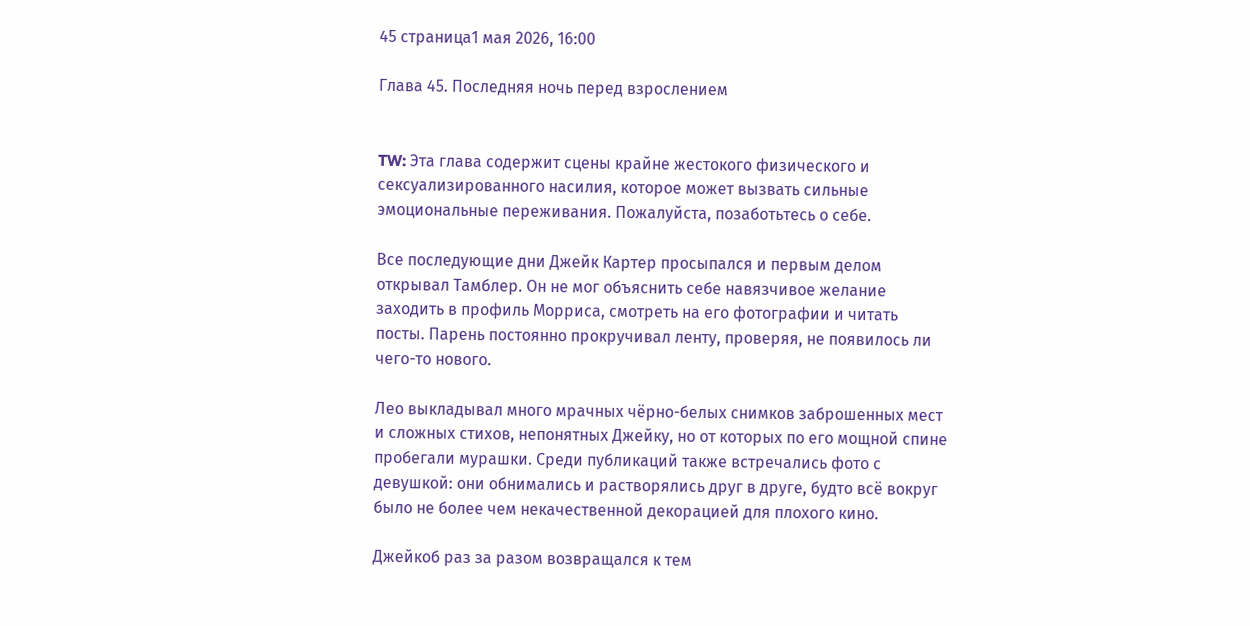45 страница1 мая 2026, 16:00

Глава 45. Последняя ночь перед взрослением


TW: Эта глава содержит сцены крайне жестокого физического и сексуализированного насилия, которое может вызвать сильные эмоциональные переживания. Пожалуйста, позаботьтесь о себе.

Все последующие дни Джейк Картер просыпался и первым делом открывал Тамблер. Он не мог объяснить себе навязчивое желание заходить в профиль Морриса, смотреть на его фотографии и читать посты. Парень постоянно прокручивал ленту, проверяя, не появилось ли чего-то нового.

Лео выкладывал много мрачных чёрно-белых снимков заброшенных мест и сложных стихов, непонятных Джейку, но от которых по его мощной спине пробегали мурашки. Среди публикаций также встречались фото с девушкой: они обнимались и растворялись друг в друге, будто всё вокруг было не более чем некачественной декорацией для плохого кино.

Джейкоб раз за разом возвращался к тем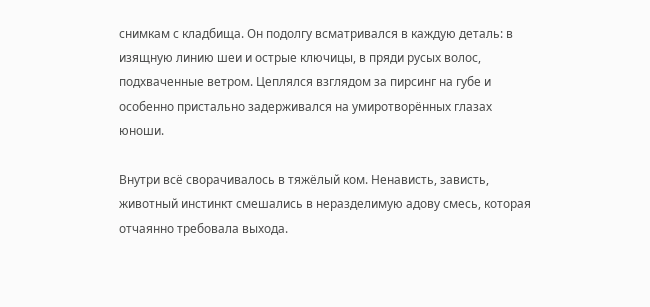снимкам с кладбища. Он подолгу всматривался в каждую деталь: в изящную линию шеи и острые ключицы, в пряди русых волос, подхваченные ветром. Цеплялся взглядом за пирсинг на губе и особенно пристально задерживался на умиротворённых глазах юноши.

Внутри всё сворачивалось в тяжёлый ком. Ненависть, зависть, животный инстинкт смешались в неразделимую адову смесь, которая отчаянно требовала выхода.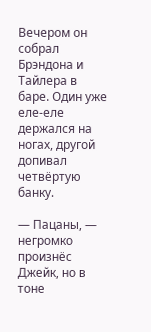Вечером он собрал Брэндона и Тайлера в баре. Один уже еле-еле держался на ногах, другой допивал четвёртую банку.

— Пацаны, — негромко произнёс Джейк, но в тоне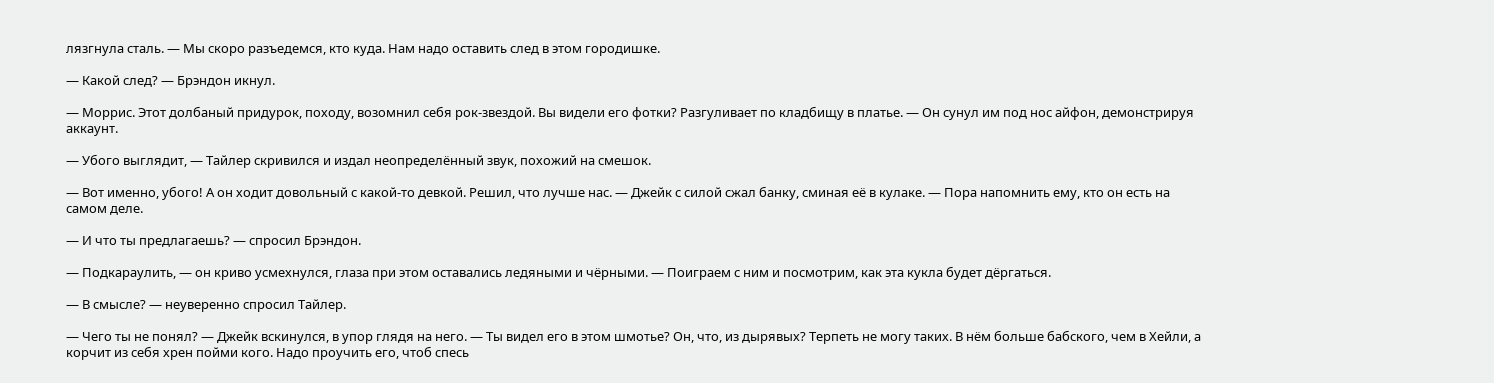лязгнула сталь. — Мы скоро разъедемся, кто куда. Нам надо оставить след в этом городишке.

— Какой след? — Брэндон икнул.

— Моррис. Этот долбаный придурок, походу, возомнил себя рок-звездой. Вы видели его фотки? Разгуливает по кладбищу в платье. — Он сунул им под нос айфон, демонстрируя аккаунт.

— Убого выглядит, — Тайлер скривился и издал неопределённый звук, похожий на смешок.

— Вот именно, убого! А он ходит довольный с какой-то девкой. Решил, что лучше нас. — Джейк с силой сжал банку, сминая её в кулаке. — Пора напомнить ему, кто он есть на самом деле.

— И что ты предлагаешь? — спросил Брэндон.

— Подкараулить, — он криво усмехнулся, глаза при этом оставались ледяными и чёрными. — Поиграем с ним и посмотрим, как эта кукла будет дёргаться.

— В смысле? — неуверенно спросил Тайлер.

— Чего ты не понял? — Джейк вскинулся, в упор глядя на него. — Ты видел его в этом шмотье? Он, что, из дырявых? Терпеть не могу таких. В нём больше бабского, чем в Хейли, а корчит из себя хрен пойми кого. Надо проучить его, чтоб спесь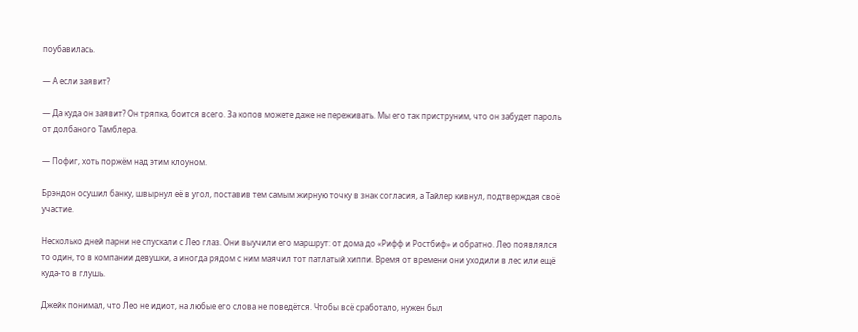поубавилась.

— А если заявит?

— Да куда он заявит? Он тряпка, боится всего. За копов можете даже не переживать. Мы его так приструним, что он забудет пароль от долбаного Тамблера.

— Пофиг, хоть поржём над этим клоуном.

Брэндон осушил банку, швырнул её в угол, поставив тем самым жирную точку в знак согласия, а Тайлер кивнул, подтверждая своё участие.

Несколько дней парни не спускали с Лео глаз. Они выучили его маршрут: от дома до «Рифф и Ростбиф» и обратно. Лео появлялся то один, то в компании девушки, а иногда рядом с ним маячил тот патлатый хиппи. Время от времени они уходили в лес или ещё куда-то в глушь.

Джейк понимал, что Лео не идиот, на любые его слова не поведётся. Чтобы всё сработало, нужен был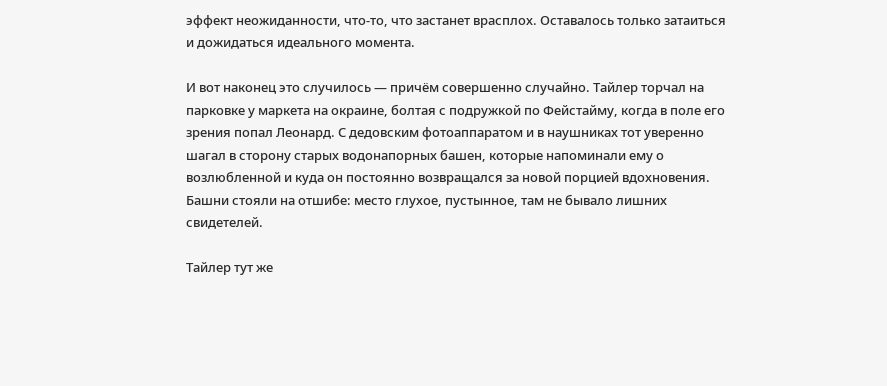эффект неожиданности, что-то, что застанет врасплох. Оставалось только затаиться и дожидаться идеального момента.

И вот наконец это случилось — причём совершенно случайно. Тайлер торчал на парковке у маркета на окраине, болтая с подружкой по Фейстайму, когда в поле его зрения попал Леонард. С дедовским фотоаппаратом и в наушниках тот уверенно шагал в сторону старых водонапорных башен, которые напоминали ему о возлюбленной и куда он постоянно возвращался за новой порцией вдохновения. Башни стояли на отшибе: место глухое, пустынное, там не бывало лишних свидетелей.

Тайлер тут же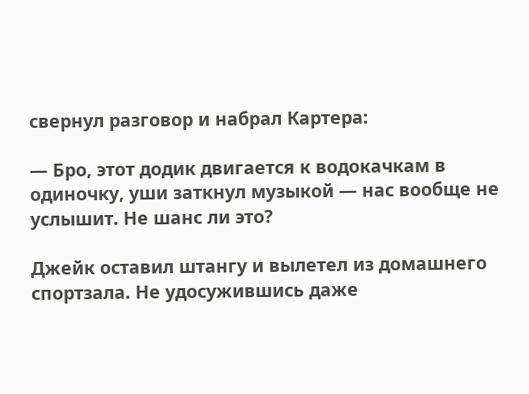свернул разговор и набрал Картера:

— Бро, этот додик двигается к водокачкам в одиночку, уши заткнул музыкой — нас вообще не услышит. Не шанс ли это?

Джейк оставил штангу и вылетел из домашнего спортзала. Не удосужившись даже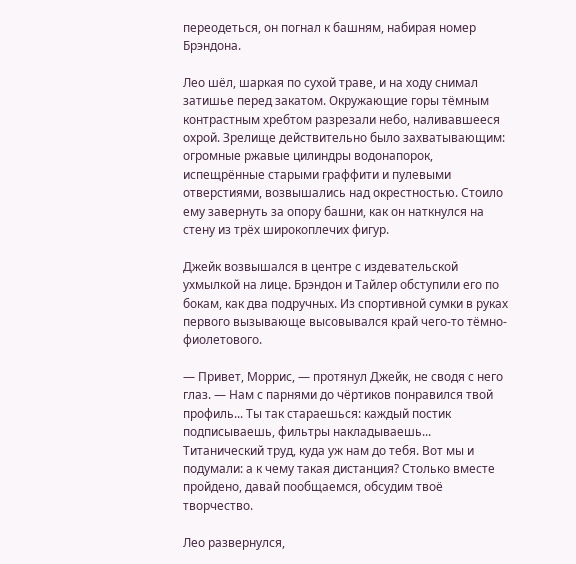переодеться, он погнал к башням, набирая номер Брэндона.

Лео шёл, шаркая по сухой траве, и на ходу снимал затишье перед закатом. Окружающие горы тёмным контрастным хребтом разрезали небо, наливавшееся охрой. Зрелище действительно было захватывающим: огромные ржавые цилиндры водонапорок, испещрённые старыми граффити и пулевыми отверстиями, возвышались над окрестностью. Стоило ему завернуть за опору башни, как он наткнулся на стену из трёх широкоплечих фигур.

Джейк возвышался в центре с издевательской ухмылкой на лице. Брэндон и Тайлер обступили его по бокам, как два подручных. Из спортивной сумки в руках первого вызывающе высовывался край чего-то тёмно-фиолетового.

— Привет, Моррис, — протянул Джейк, не сводя с него глаз. — Нам с парнями до чёртиков понравился твой профиль... Ты так стараешься: каждый постик подписываешь, фильтры накладываешь... Титанический труд, куда уж нам до тебя. Вот мы и подумали: а к чему такая дистанция? Столько вместе пройдено, давай пообщаемся, обсудим твоё творчество.

Лео развернулся,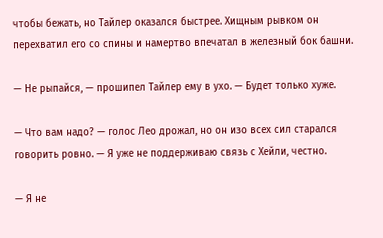чтобы бежать, но Тайлер оказался быстрее. Хищным рывком он перехватил его со спины и намертво впечатал в железный бок башни.

— Не рыпайся, — прошипел Тайлер ему в ухо. — Будет только хуже.

— Что вам надо? — голос Лео дрожал, но он изо всех сил старался говорить ровно. — Я уже не поддерживаю связь с Хейли, честно.

— Я не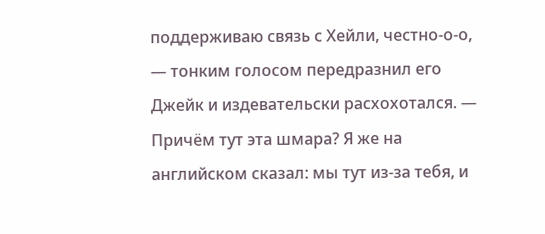поддерживаю связь с Хейли, честно-о-о, — тонким голосом передразнил его Джейк и издевательски расхохотался. — Причём тут эта шмара? Я же на английском сказал: мы тут из-за тебя, и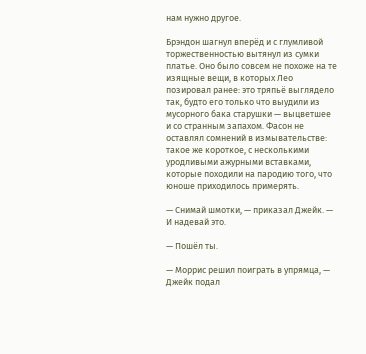нам нужно другое.

Брэндон шагнул вперёд и с глумливой торжественностью вытянул из сумки платье. Оно было совсем не похоже на те изящные вещи, в которых Лео позировал ранее: это тряпьё выглядело так, будто его только что выудили из мусорного бака старушки — выцветшее и со странным запахом. Фасон не оставлял сомнений в измывательстве: такое же короткое, с несколькими уродливыми ажурными вставками, которые походили на пародию того, что юноше приходилось примерять.

— Снимай шмотки, — приказал Джейк. — И надевай это.

— Пошёл ты.

— Моррис решил поиграть в упрямца, — Джейк подал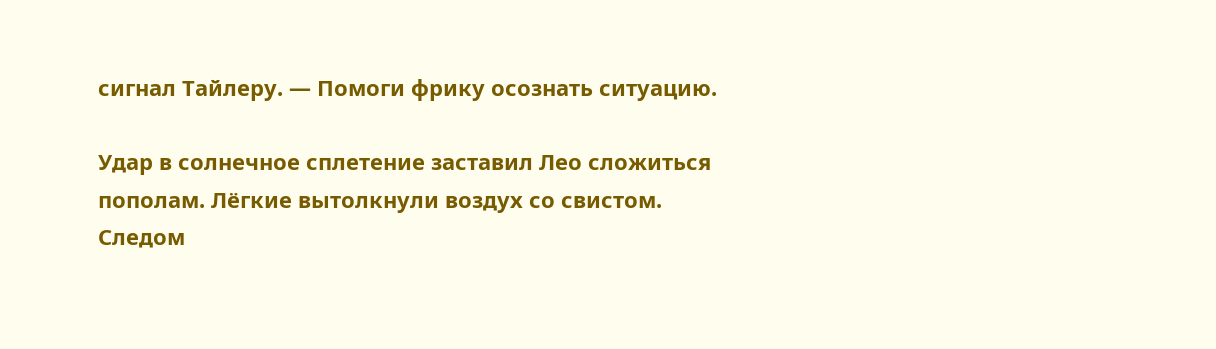сигнал Тайлеру. — Помоги фрику осознать ситуацию.

Удар в солнечное сплетение заставил Лео сложиться пополам. Лёгкие вытолкнули воздух со свистом. Следом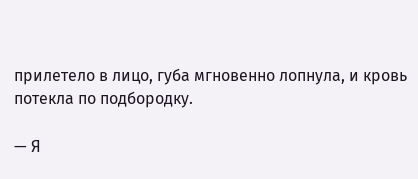прилетело в лицо, губа мгновенно лопнула, и кровь потекла по подбородку.

— Я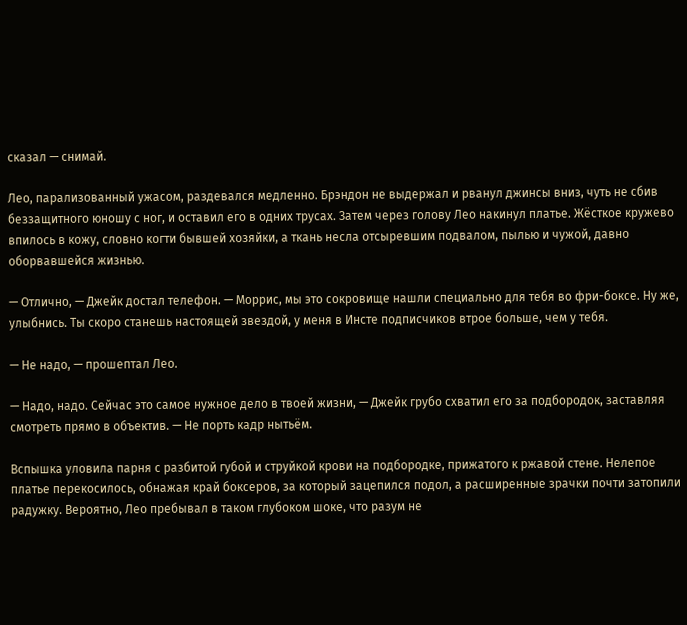сказал — снимай.

Лео, парализованный ужасом, раздевался медленно. Брэндон не выдержал и рванул джинсы вниз, чуть не сбив беззащитного юношу с ног, и оставил его в одних трусах. Затем через голову Лео накинул платье. Жёсткое кружево впилось в кожу, словно когти бывшей хозяйки, а ткань несла отсыревшим подвалом, пылью и чужой, давно оборвавшейся жизнью.

— Отлично, — Джейк достал телефон. — Моррис, мы это сокровище нашли специально для тебя во фри-боксе. Ну же, улыбнись. Ты скоро станешь настоящей звездой, у меня в Инсте подписчиков втрое больше, чем у тебя.

— Не надо, — прошептал Лео.

— Надо, надо. Сейчас это самое нужное дело в твоей жизни, — Джейк грубо схватил его за подбородок, заставляя смотреть прямо в объектив. — Не порть кадр нытьём.

Вспышка уловила парня с разбитой губой и струйкой крови на подбородке, прижатого к ржавой стене. Нелепое платье перекосилось, обнажая край боксеров, за который зацепился подол, а расширенные зрачки почти затопили радужку. Вероятно, Лео пребывал в таком глубоком шоке, что разум не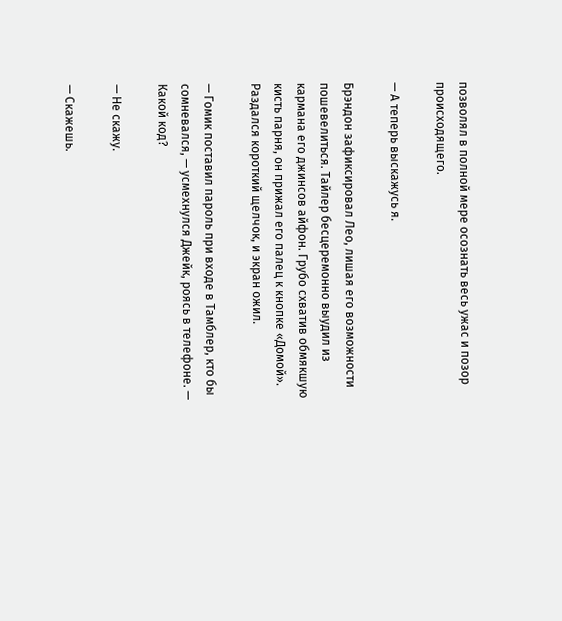позволял в полной мере осознать весь ужас и позор происходящего.

— А теперь выскажусь я.

Брэндон зафиксировал Лео, лишая его возможности пошевелиться. Тайлер бесцеремонно выудил из кармана его джинсов айфон. Грубо схватив обмякшую кисть парня, он прижал его палец к кнопке «Домой». Раздался короткий щелчок, и экран ожил.

— Гомик поставил пароль при входе в Тамблер, кто бы сомневался, — усмехнулся Джейк, роясь в телефоне. — Какой код?

— Не скажу.

— Скажешь.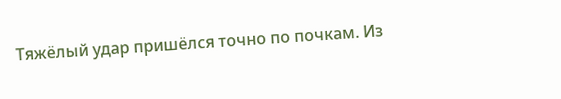Тяжёлый удар пришёлся точно по почкам. Из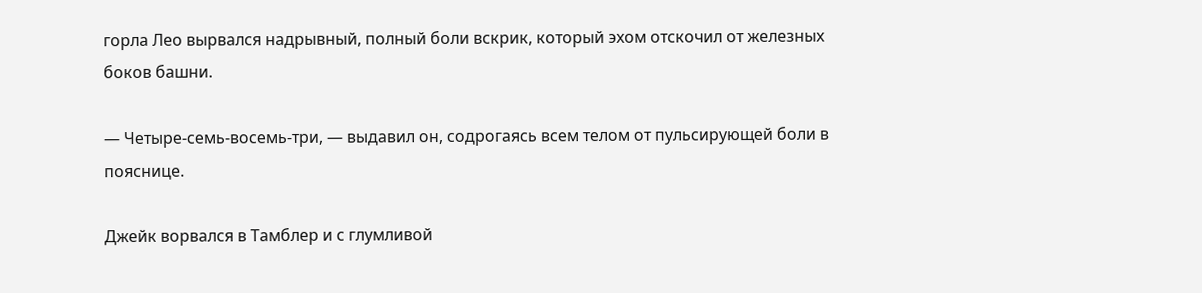горла Лео вырвался надрывный, полный боли вскрик, который эхом отскочил от железных боков башни.

— Четыре-семь-восемь-три, — выдавил он, содрогаясь всем телом от пульсирующей боли в пояснице.

Джейк ворвался в Тамблер и с глумливой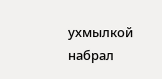ухмылкой набрал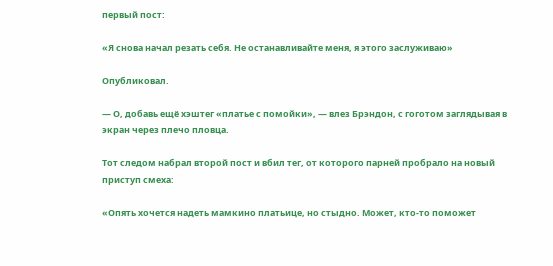первый пост:

«Я снова начал резать себя. Не останавливайте меня, я этого заслуживаю»

Опубликовал.

— О, добавь ещё хэштег «платье с помойки», — влез Брэндон, с гоготом заглядывая в экран через плечо пловца.

Тот следом набрал второй пост и вбил тег, от которого парней пробрало на новый приступ смеха:

«Опять хочется надеть мамкино платьице, но стыдно. Может, кто-то поможет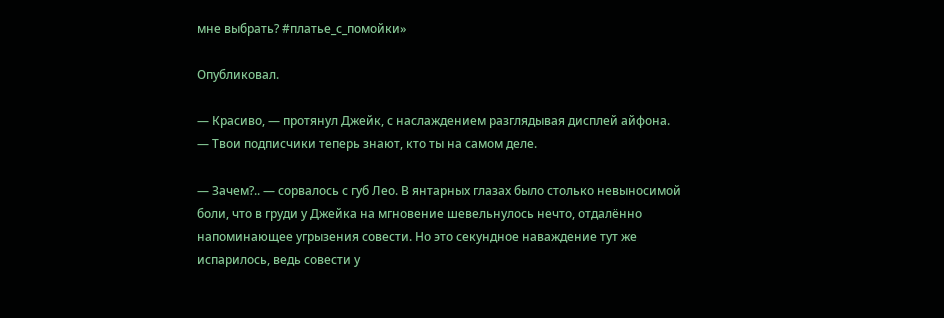мне выбрать? #платье_с_помойки»

Опубликовал.

— Красиво, — протянул Джейк, с наслаждением разглядывая дисплей айфона. — Твои подписчики теперь знают, кто ты на самом деле.

— Зачем?.. — сорвалось с губ Лео. В янтарных глазах было столько невыносимой боли, что в груди у Джейка на мгновение шевельнулось нечто, отдалённо напоминающее угрызения совести. Но это секундное наваждение тут же испарилось, ведь совести у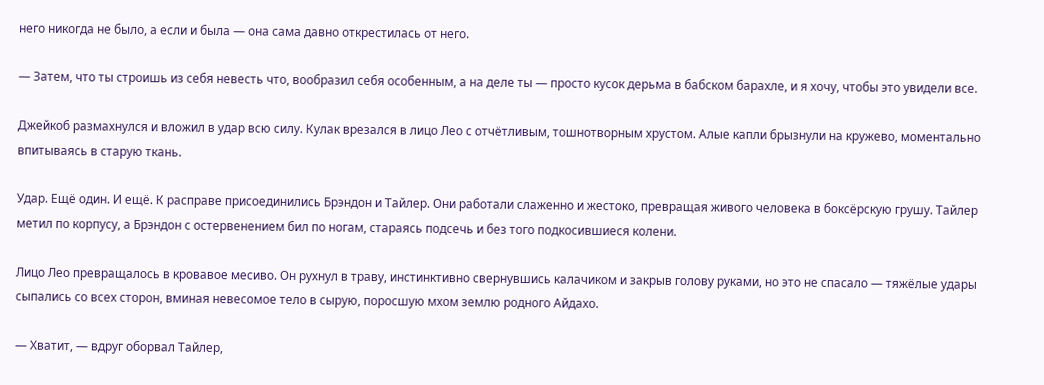него никогда не было, а если и была — она сама давно открестилась от него.

— Затем, что ты строишь из себя невесть что, вообразил себя особенным, а на деле ты — просто кусок дерьма в бабском барахле, и я хочу, чтобы это увидели все.

Джейкоб размахнулся и вложил в удар всю силу. Кулак врезался в лицо Лео с отчётливым, тошнотворным хрустом. Алые капли брызнули на кружево, моментально впитываясь в старую ткань.

Удар. Ещё один. И ещё. К расправе присоединились Брэндон и Тайлер. Они работали слаженно и жестоко, превращая живого человека в боксёрскую грушу. Тайлер метил по корпусу, а Брэндон с остервенением бил по ногам, стараясь подсечь и без того подкосившиеся колени.

Лицо Лео превращалось в кровавое месиво. Он рухнул в траву, инстинктивно свернувшись калачиком и закрыв голову руками, но это не спасало — тяжёлые удары сыпались со всех сторон, вминая невесомое тело в сырую, поросшую мхом землю родного Айдахо.

— Хватит, — вдруг оборвал Тайлер,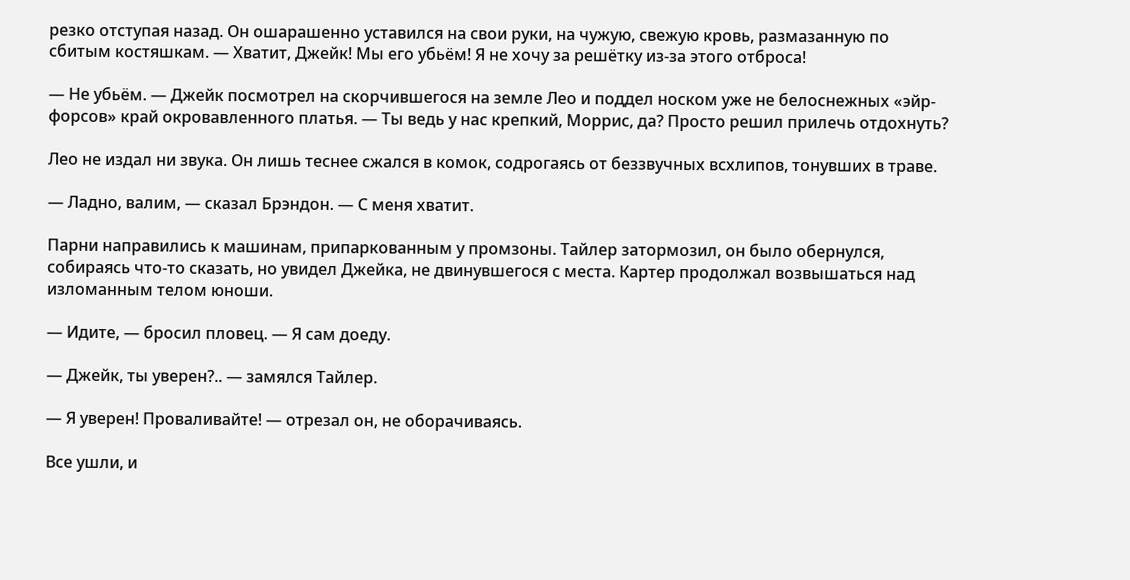резко отступая назад. Он ошарашенно уставился на свои руки, на чужую, свежую кровь, размазанную по сбитым костяшкам. — Хватит, Джейк! Мы его убьём! Я не хочу за решётку из-за этого отброса!

— Не убьём. — Джейк посмотрел на скорчившегося на земле Лео и поддел носком уже не белоснежных «эйр-форсов» край окровавленного платья. — Ты ведь у нас крепкий, Моррис, да? Просто решил прилечь отдохнуть?

Лео не издал ни звука. Он лишь теснее сжался в комок, содрогаясь от беззвучных всхлипов, тонувших в траве.

— Ладно, валим, — сказал Брэндон. — С меня хватит.

Парни направились к машинам, припаркованным у промзоны. Тайлер затормозил, он было обернулся, собираясь что-то сказать, но увидел Джейка, не двинувшегося с места. Картер продолжал возвышаться над изломанным телом юноши.

— Идите, — бросил пловец. — Я сам доеду.

— Джейк, ты уверен?.. — замялся Тайлер.

— Я уверен! Проваливайте! — отрезал он, не оборачиваясь.

Все ушли, и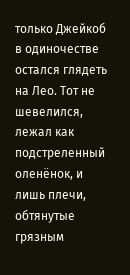только Джейкоб в одиночестве остался глядеть на Лео. Тот не шевелился, лежал как подстреленный оленёнок, и лишь плечи, обтянутые грязным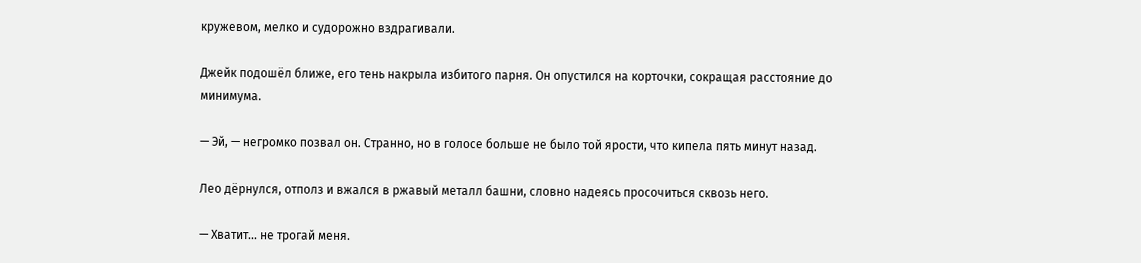кружевом, мелко и судорожно вздрагивали.

Джейк подошёл ближе, его тень накрыла избитого парня. Он опустился на корточки, сокращая расстояние до минимума.

— Эй, — негромко позвал он. Странно, но в голосе больше не было той ярости, что кипела пять минут назад.

Лео дёрнулся, отполз и вжался в ржавый металл башни, словно надеясь просочиться сквозь него.

— Хватит... не трогай меня.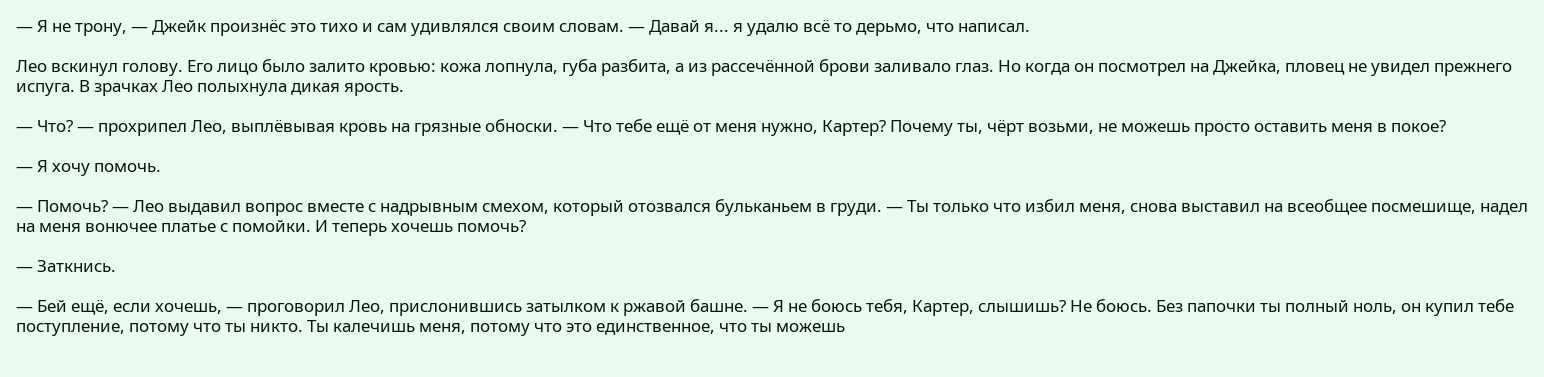— Я не трону, — Джейк произнёс это тихо и сам удивлялся своим словам. — Давай я... я удалю всё то дерьмо, что написал.

Лео вскинул голову. Его лицо было залито кровью: кожа лопнула, губа разбита, а из рассечённой брови заливало глаз. Но когда он посмотрел на Джейка, пловец не увидел прежнего испуга. В зрачках Лео полыхнула дикая ярость.

— Что? — прохрипел Лео, выплёвывая кровь на грязные обноски. — Что тебе ещё от меня нужно, Картер? Почему ты, чёрт возьми, не можешь просто оставить меня в покое?

— Я хочу помочь.

— Помочь? — Лео выдавил вопрос вместе с надрывным смехом, который отозвался бульканьем в груди. — Ты только что избил меня, снова выставил на всеобщее посмешище, надел на меня вонючее платье с помойки. И теперь хочешь помочь?

— Заткнись.

— Бей ещё, если хочешь, — проговорил Лео, прислонившись затылком к ржавой башне. — Я не боюсь тебя, Картер, слышишь? Не боюсь. Без папочки ты полный ноль, он купил тебе поступление, потому что ты никто. Ты калечишь меня, потому что это единственное, что ты можешь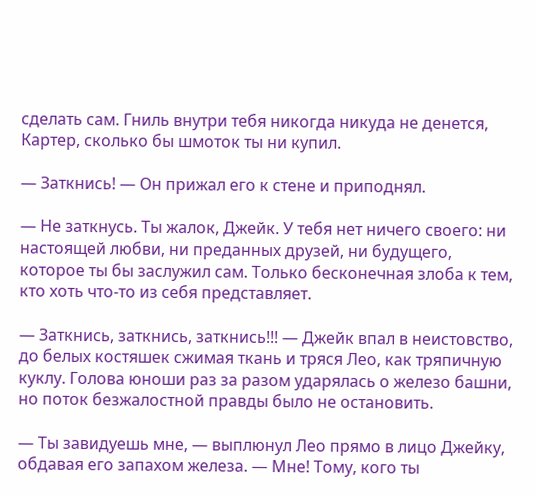сделать сам. Гниль внутри тебя никогда никуда не денется, Картер, сколько бы шмоток ты ни купил.

— Заткнись! — Он прижал его к стене и приподнял.

— Не заткнусь. Ты жалок, Джейк. У тебя нет ничего своего: ни настоящей любви, ни преданных друзей, ни будущего, которое ты бы заслужил сам. Только бесконечная злоба к тем, кто хоть что-то из себя представляет.

— Заткнись, заткнись, заткнись!!! — Джейк впал в неистовство, до белых костяшек сжимая ткань и тряся Лео, как тряпичную куклу. Голова юноши раз за разом ударялась о железо башни, но поток безжалостной правды было не остановить.

— Ты завидуешь мне, — выплюнул Лео прямо в лицо Джейку, обдавая его запахом железа. — Мне! Тому, кого ты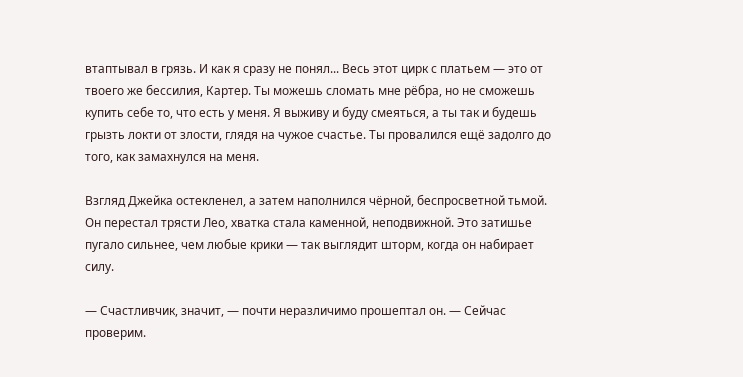втаптывал в грязь. И как я сразу не понял... Весь этот цирк с платьем — это от твоего же бессилия, Картер. Ты можешь сломать мне рёбра, но не сможешь купить себе то, что есть у меня. Я выживу и буду смеяться, а ты так и будешь грызть локти от злости, глядя на чужое счастье. Ты провалился ещё задолго до того, как замахнулся на меня.

Взгляд Джейка остекленел, а затем наполнился чёрной, беспросветной тьмой. Он перестал трясти Лео, хватка стала каменной, неподвижной. Это затишье пугало сильнее, чем любые крики — так выглядит шторм, когда он набирает силу.

— Счастливчик, значит, — почти неразличимо прошептал он. — Сейчас проверим.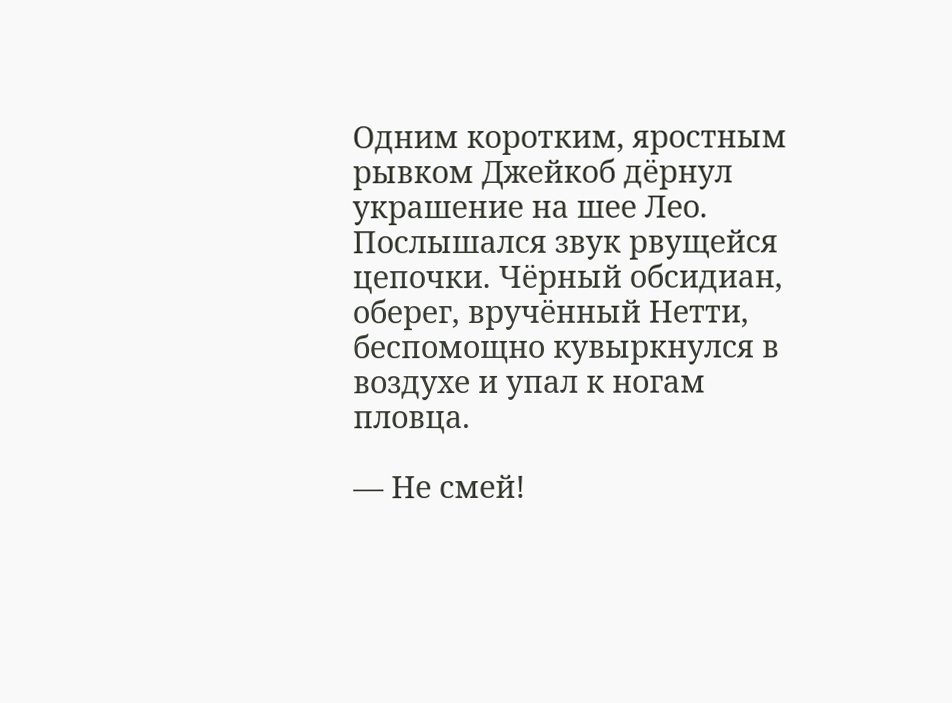Одним коротким, яростным рывком Джейкоб дёрнул украшение на шее Лео. Послышался звук рвущейся цепочки. Чёрный обсидиан, оберег, вручённый Нетти, беспомощно кувыркнулся в воздухе и упал к ногам пловца.

— Не смей!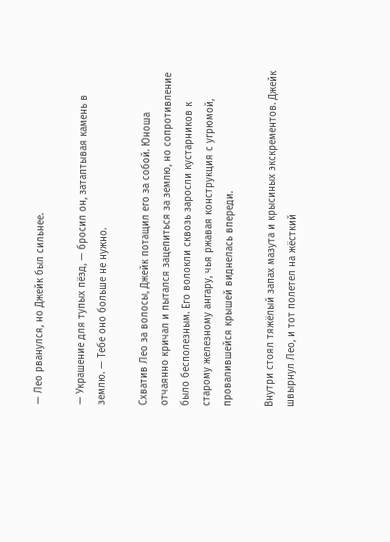— Лео рванулся, но Джейк был сильнее.

— Украшение для тупых пёзд, — бросил он, затаптывая камень в землю. — Тебе оно больше не нужно.

Схватив Лео за волосы, Джейк потащил его за собой. Юноша отчаянно кричал и пытался зацепиться за землю, но сопротивление было бесполезным. Его волокли сквозь заросли кустарников к старому железному ангару, чья ржавая конструкция с угрюмой, провалившейся крышей виднелась впереди.

Внутри стоял тяжёлый запах мазута и крысиных экскрементов. Джейк швырнул Лео, и тот полетел на жёсткий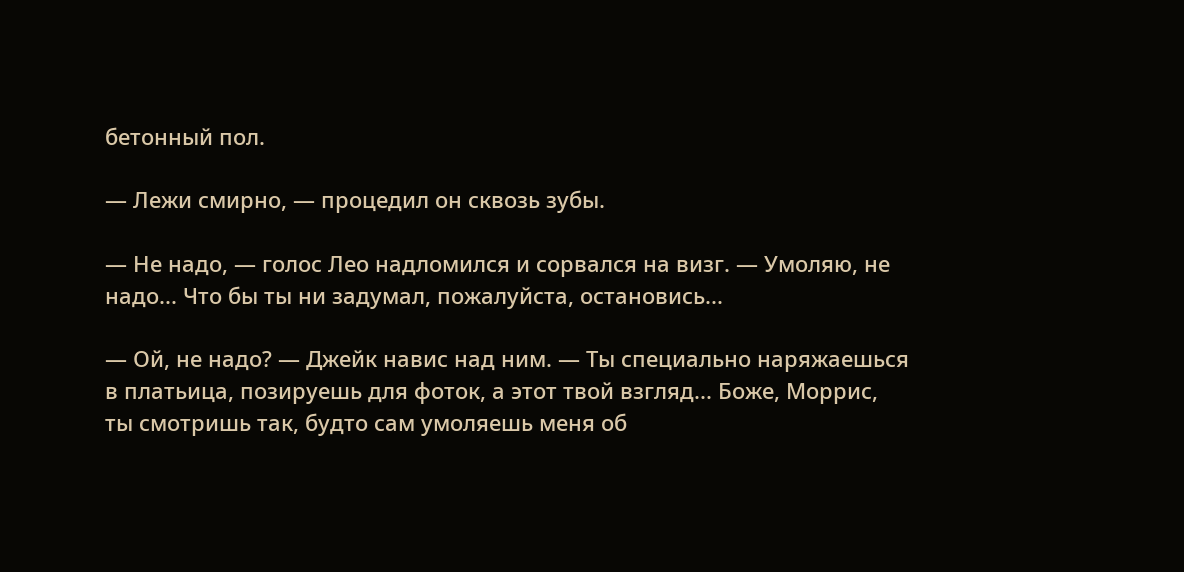бетонный пол.

— Лежи смирно, — процедил он сквозь зубы.

— Не надо, — голос Лео надломился и сорвался на визг. — Умоляю, не надо... Что бы ты ни задумал, пожалуйста, остановись...

— Ой, не надо? — Джейк навис над ним. — Ты специально наряжаешься в платьица, позируешь для фоток, а этот твой взгляд... Боже, Моррис, ты смотришь так, будто сам умоляешь меня об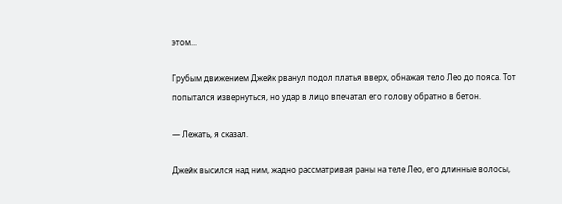этом...

Грубым движением Джейк рванул подол платья вверх, обнажая тело Лео до пояса. Тот попытался извернуться, но удар в лицо впечатал его голову обратно в бетон.

— Лежать, я сказал.

Джейк высился над ним, жадно рассматривая раны на теле Лео, его длинные волосы,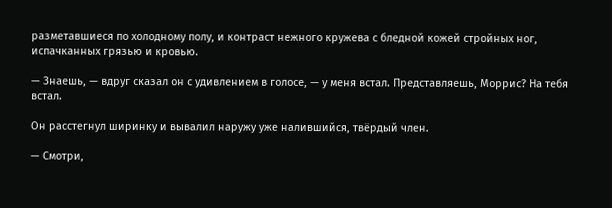разметавшиеся по холодному полу, и контраст нежного кружева с бледной кожей стройных ног, испачканных грязью и кровью.

— Знаешь, — вдруг сказал он с удивлением в голосе, — у меня встал. Представляешь, Моррис? На тебя встал.

Он расстегнул ширинку и вывалил наружу уже налившийся, твёрдый член.

— Смотри,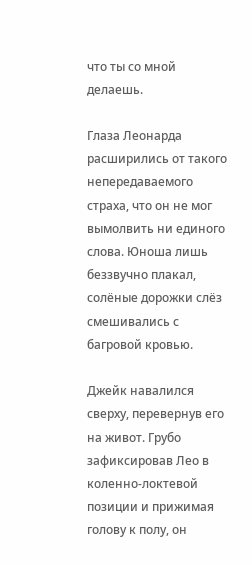что ты со мной делаешь.

Глаза Леонарда расширились от такого непередаваемого страха, что он не мог вымолвить ни единого слова. Юноша лишь беззвучно плакал, солёные дорожки слёз смешивались с багровой кровью.

Джейк навалился сверху, перевернув его на живот. Грубо зафиксировав Лео в коленно-локтевой позиции и прижимая голову к полу, он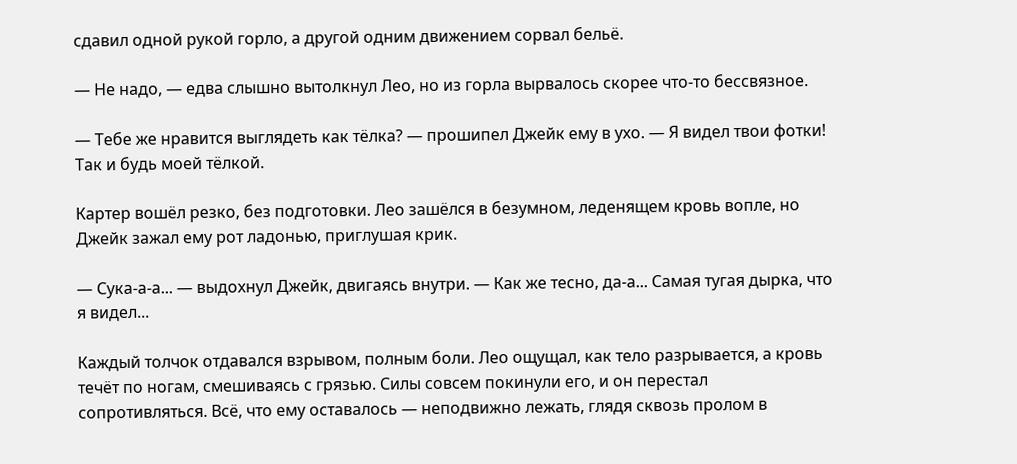сдавил одной рукой горло, а другой одним движением сорвал бельё.

— Не надо, — едва слышно вытолкнул Лео, но из горла вырвалось скорее что-то бессвязное.

— Тебе же нравится выглядеть как тёлка? — прошипел Джейк ему в ухо. — Я видел твои фотки! Так и будь моей тёлкой.

Картер вошёл резко, без подготовки. Лео зашёлся в безумном, леденящем кровь вопле, но Джейк зажал ему рот ладонью, приглушая крик.

— Сука-а-а... — выдохнул Джейк, двигаясь внутри. — Как же тесно, да-а... Самая тугая дырка, что я видел...

Каждый толчок отдавался взрывом, полным боли. Лео ощущал, как тело разрывается, а кровь течёт по ногам, смешиваясь с грязью. Силы совсем покинули его, и он перестал сопротивляться. Всё, что ему оставалось — неподвижно лежать, глядя сквозь пролом в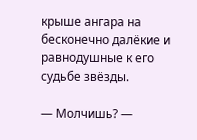крыше ангара на бесконечно далёкие и равнодушные к его судьбе звёзды.

— Молчишь? —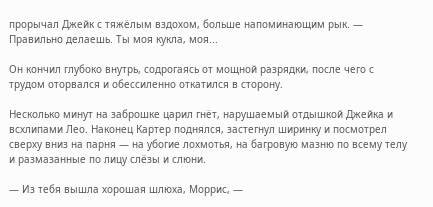прорычал Джейк с тяжёлым вздохом, больше напоминающим рык. — Правильно делаешь. Ты моя кукла, моя...

Он кончил глубоко внутрь, содрогаясь от мощной разрядки, после чего с трудом оторвался и обессиленно откатился в сторону.

Несколько минут на заброшке царил гнёт, нарушаемый отдышкой Джейка и всхлипами Лео. Наконец Картер поднялся, застегнул ширинку и посмотрел сверху вниз на парня — на убогие лохмотья, на багровую мазню по всему телу и размазанные по лицу слёзы и слюни.

— Из тебя вышла хорошая шлюха, Моррис, —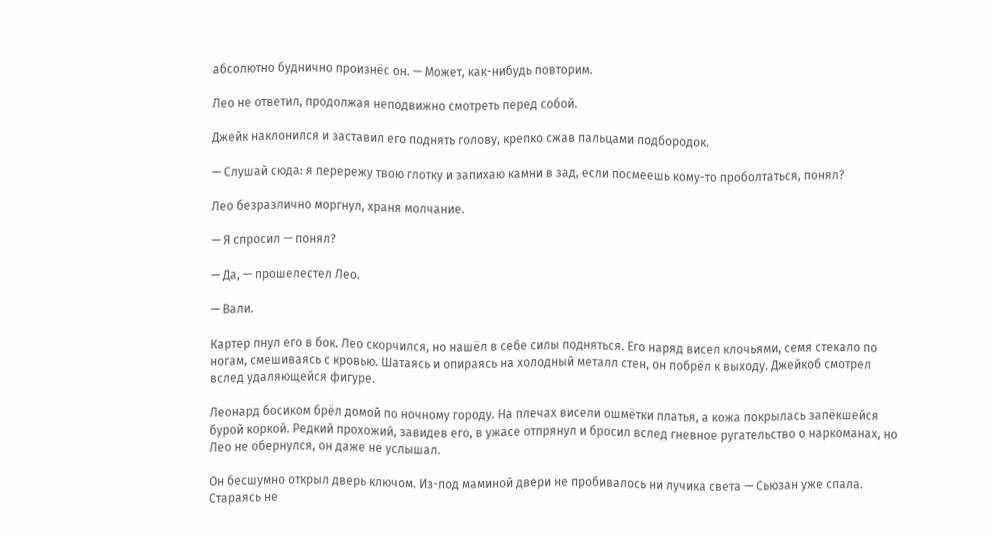абсолютно буднично произнёс он. — Может, как-нибудь повторим.

Лео не ответил, продолжая неподвижно смотреть перед собой.

Джейк наклонился и заставил его поднять голову, крепко сжав пальцами подбородок.

— Слушай сюда: я перережу твою глотку и запихаю камни в зад, если посмеешь кому-то проболтаться, понял?

Лео безразлично моргнул, храня молчание.

— Я спросил — понял?

— Да, — прошелестел Лео.

— Вали.

Картер пнул его в бок. Лео скорчился, но нашёл в себе силы подняться. Его наряд висел клочьями, семя стекало по ногам, смешиваясь с кровью. Шатаясь и опираясь на холодный металл стен, он побрёл к выходу. Джейкоб смотрел вслед удаляющейся фигуре.

Леонард босиком брёл домой по ночному городу. На плечах висели ошмётки платья, а кожа покрылась запёкшейся бурой коркой. Редкий прохожий, завидев его, в ужасе отпрянул и бросил вслед гневное ругательство о наркоманах, но Лео не обернулся, он даже не услышал.

Он бесшумно открыл дверь ключом. Из-под маминой двери не пробивалось ни лучика света — Сьюзан уже спала. Стараясь не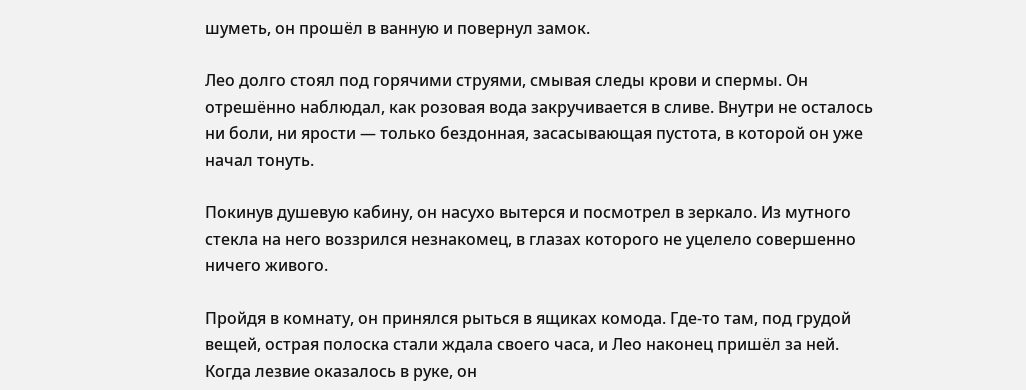шуметь, он прошёл в ванную и повернул замок.

Лео долго стоял под горячими струями, смывая следы крови и спермы. Он отрешённо наблюдал, как розовая вода закручивается в сливе. Внутри не осталось ни боли, ни ярости — только бездонная, засасывающая пустота, в которой он уже начал тонуть.

Покинув душевую кабину, он насухо вытерся и посмотрел в зеркало. Из мутного стекла на него воззрился незнакомец, в глазах которого не уцелело совершенно ничего живого.

Пройдя в комнату, он принялся рыться в ящиках комода. Где-то там, под грудой вещей, острая полоска стали ждала своего часа, и Лео наконец пришёл за ней. Когда лезвие оказалось в руке, он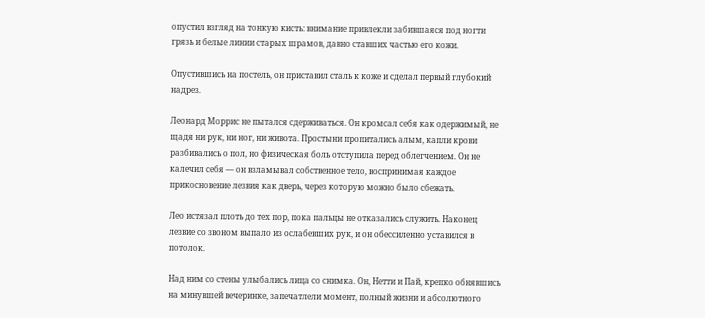опустил взгляд на тонкую кисть: внимание привлекли забившаяся под ногти грязь и белые линии старых шрамов, давно ставших частью его кожи.

Опустившись на постель, он приставил сталь к коже и сделал первый глубокий надрез.

Леонард Моррис не пытался сдерживаться. Он кромсал себя как одержимый, не щадя ни рук, ни ног, ни живота. Простыни пропитались алым, капли крови разбивались о пол, но физическая боль отступила перед облегчением. Он не калечил себя — он взламывал собственное тело, воспринимая каждое прикосновение лезвия как дверь, через которую можно было сбежать.

Лео истязал плоть до тех пор, пока пальцы не отказались служить. Наконец лезвие со звоном выпало из ослабевших рук, и он обессиленно уставился в потолок.

Над ним со стены улыбались лица со снимка. Он, Нетти и Пай, крепко обнявшись на минувшей вечеринке, запечатлели момент, полный жизни и абсолютного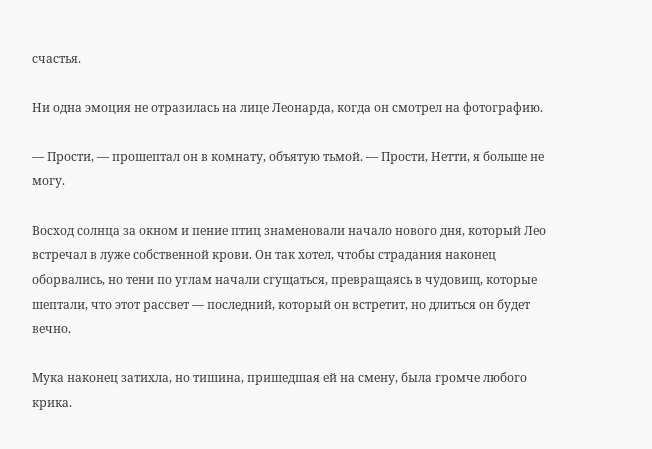счастья.

Ни одна эмоция не отразилась на лице Леонарда, когда он смотрел на фотографию.

— Прости, — прошептал он в комнату, объятую тьмой. — Прости, Нетти, я больше не могу.

Восход солнца за окном и пение птиц знаменовали начало нового дня, который Лео встречал в луже собственной крови. Он так хотел, чтобы страдания наконец оборвались, но тени по углам начали сгущаться, превращаясь в чудовищ, которые шептали, что этот рассвет — последний, который он встретит, но длиться он будет вечно.

Мука наконец затихла, но тишина, пришедшая ей на смену, была громче любого крика.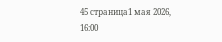45 страница1 мая 2026, 16:00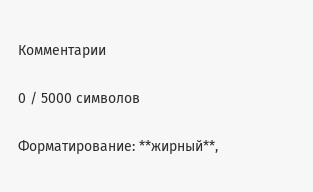Комментарии

0 / 5000 символов

Форматирование: **жирный**,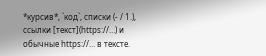*курсив*, `код`, списки (- / 1.), ссылки [текст](https://…) и обычные https://… в тексте.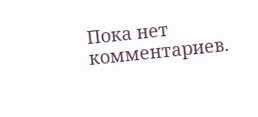Пока нет комментариев.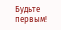Будьте первым!